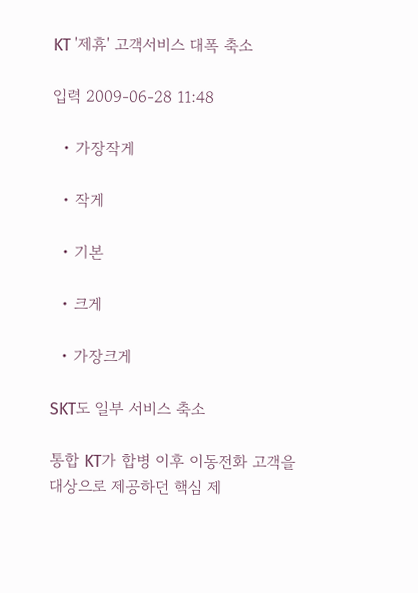KT '제휴' 고객서비스 대폭 축소

입력 2009-06-28 11:48

  • 가장작게

  • 작게

  • 기본

  • 크게

  • 가장크게

SKT도 일부 서비스 축소

통합 KT가 합병 이후 이동전화 고객을 대상으로 제공하던 핵심 제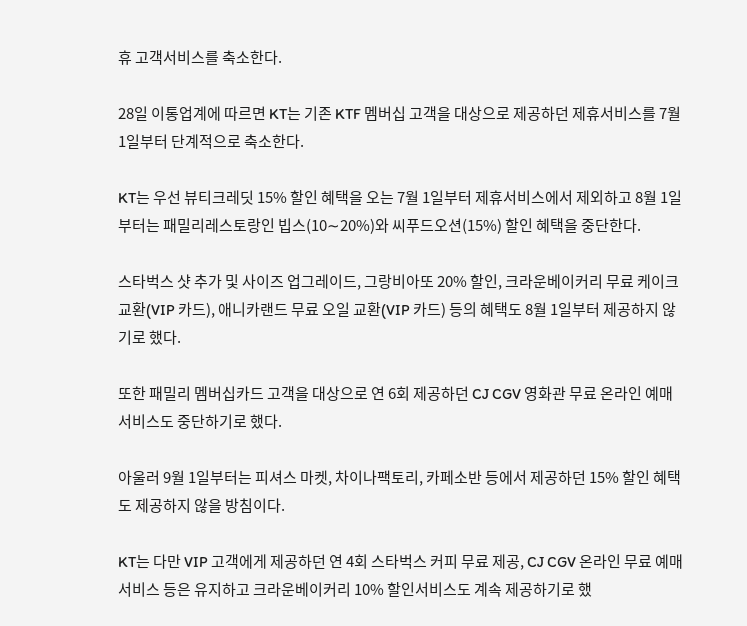휴 고객서비스를 축소한다.

28일 이통업계에 따르면 KT는 기존 KTF 멤버십 고객을 대상으로 제공하던 제휴서비스를 7월 1일부터 단계적으로 축소한다.

KT는 우선 뷰티크레딧 15% 할인 혜택을 오는 7월 1일부터 제휴서비스에서 제외하고 8월 1일부터는 패밀리레스토랑인 빕스(10∼20%)와 씨푸드오션(15%) 할인 혜택을 중단한다.

스타벅스 샷 추가 및 사이즈 업그레이드, 그랑비아또 20% 할인, 크라운베이커리 무료 케이크 교환(VIP 카드), 애니카랜드 무료 오일 교환(VIP 카드) 등의 혜택도 8월 1일부터 제공하지 않기로 했다.

또한 패밀리 멤버십카드 고객을 대상으로 연 6회 제공하던 CJ CGV 영화관 무료 온라인 예매 서비스도 중단하기로 했다.

아울러 9월 1일부터는 피셔스 마켓, 차이나팩토리, 카페소반 등에서 제공하던 15% 할인 혜택도 제공하지 않을 방침이다.

KT는 다만 VIP 고객에게 제공하던 연 4회 스타벅스 커피 무료 제공, CJ CGV 온라인 무료 예매 서비스 등은 유지하고 크라운베이커리 10% 할인서비스도 계속 제공하기로 했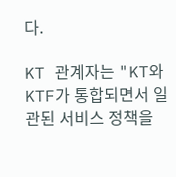다.

KT 관계자는 "KT와 KTF가 통합되면서 일관된 서비스 정책을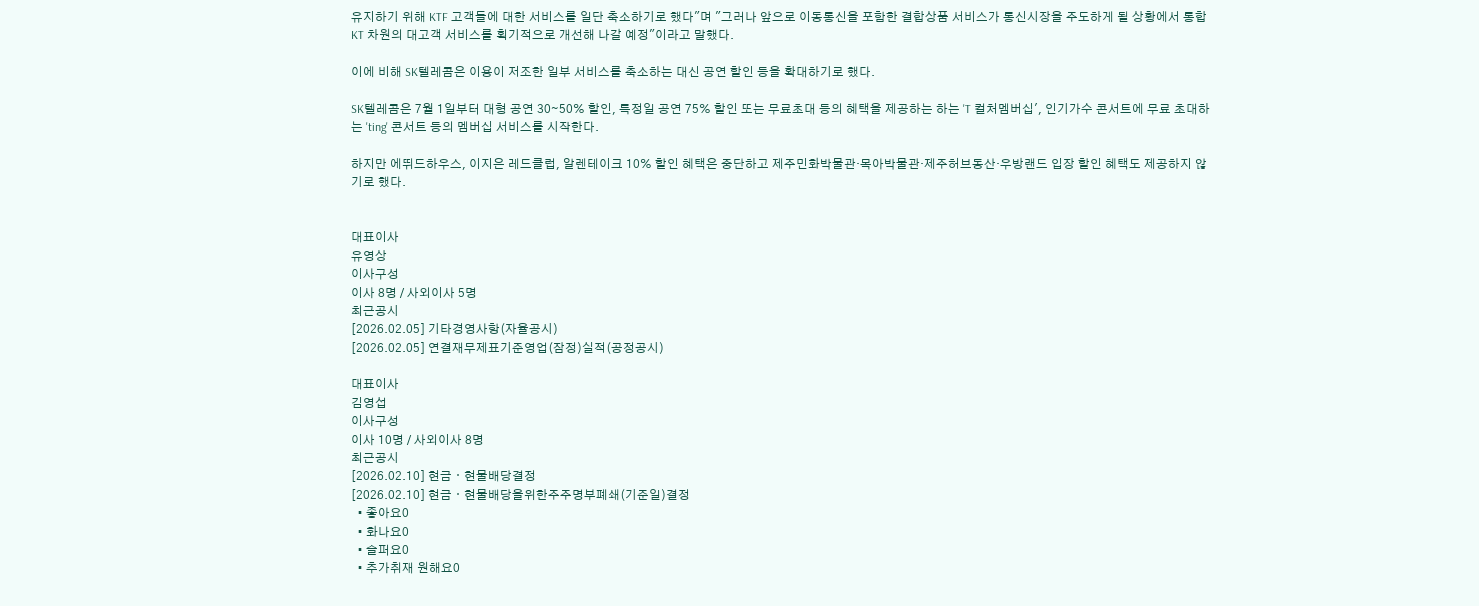유지하기 위해 KTF 고객들에 대한 서비스를 일단 축소하기로 했다"며 "그러나 앞으로 이동통신을 포함한 결합상품 서비스가 통신시장을 주도하게 될 상황에서 통합 KT 차원의 대고객 서비스를 획기적으로 개선해 나갈 예정"이라고 말했다.

이에 비해 SK텔레콤은 이용이 저조한 일부 서비스를 축소하는 대신 공연 할인 등을 확대하기로 했다.

SK텔레콤은 7월 1일부터 대형 공연 30∼50% 할인, 특정일 공연 75% 할인 또는 무료초대 등의 혜택을 제공하는 하는 'T 컬처멤버십', 인기가수 콘서트에 무료 초대하는 'ting' 콘서트 등의 멤버십 서비스를 시작한다.

하지만 에뛰드하우스, 이지은 레드클럽, 알렌테이크 10% 할인 혜택은 중단하고 제주민화박물관·목아박물관·제주허브동산·우방랜드 입장 할인 혜택도 제공하지 않기로 했다.


대표이사
유영상
이사구성
이사 8명 / 사외이사 5명
최근공시
[2026.02.05] 기타경영사항(자율공시)
[2026.02.05] 연결재무제표기준영업(잠정)실적(공정공시)

대표이사
김영섭
이사구성
이사 10명 / 사외이사 8명
최근공시
[2026.02.10] 현금ㆍ현물배당결정
[2026.02.10] 현금ㆍ현물배당을위한주주명부폐쇄(기준일)결정
  • 좋아요0
  • 화나요0
  • 슬퍼요0
  • 추가취재 원해요0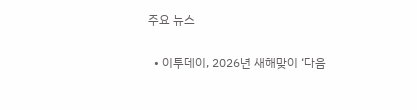주요 뉴스

  • 이투데이, 2026년 새해맞이 ‘다음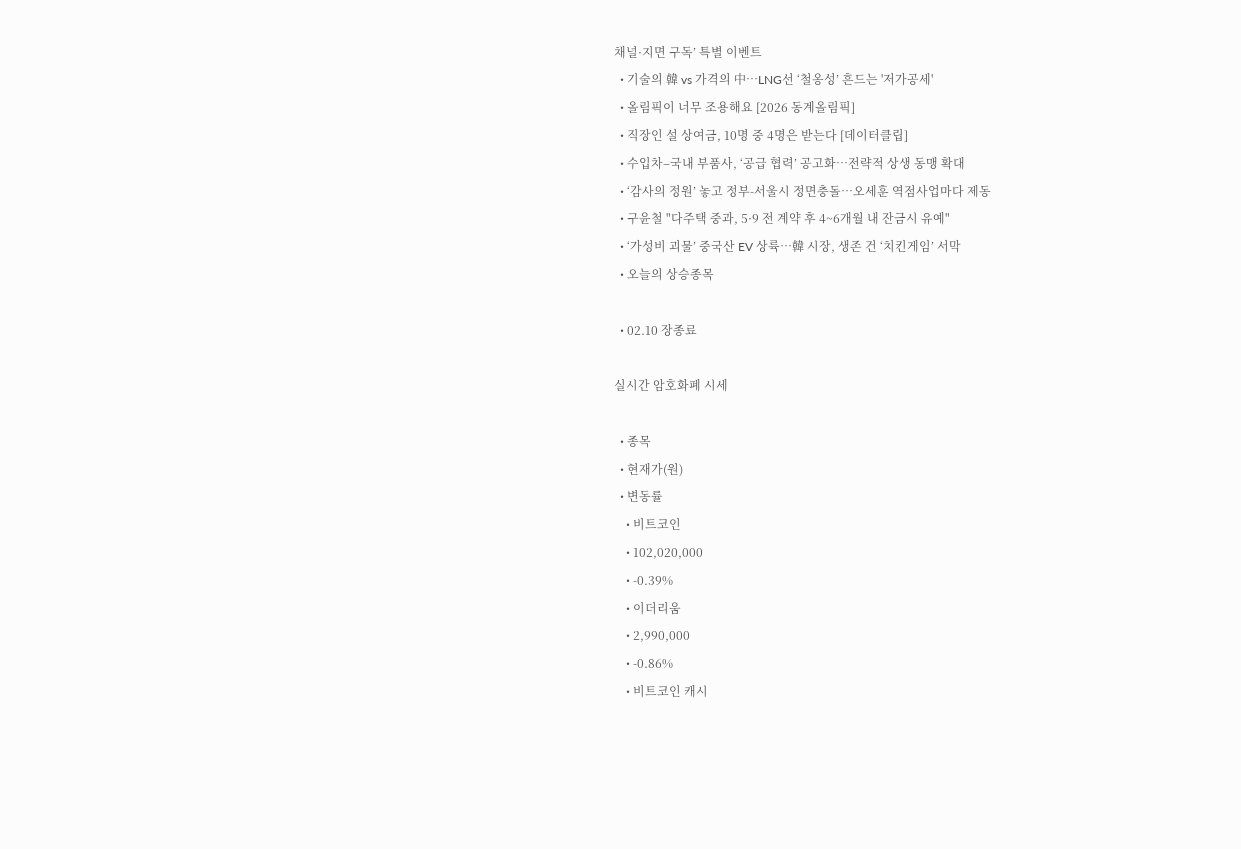채널·지면 구독’ 특별 이벤트
  • 기술의 韓 vs 가격의 中…LNG선 ‘철옹성’ 흔드는 '저가공세'
  • 올림픽이 너무 조용해요 [2026 동계올림픽]
  • 직장인 설 상여금, 10명 중 4명은 받는다 [데이터클립]
  • 수입차–국내 부품사, ‘공급 협력’ 공고화…전략적 상생 동맹 확대
  • ‘감사의 정원’ 놓고 정부-서울시 정면충돌…오세훈 역점사업마다 제동
  • 구윤철 "다주택 중과, 5·9 전 계약 후 4~6개월 내 잔금시 유예"
  • ‘가성비 괴물’ 중국산 EV 상륙…韓 시장, 생존 건 ‘치킨게임’ 서막
  • 오늘의 상승종목

  • 02.10 장종료

실시간 암호화폐 시세

  • 종목
  • 현재가(원)
  • 변동률
    • 비트코인
    • 102,020,000
    • -0.39%
    • 이더리움
    • 2,990,000
    • -0.86%
    • 비트코인 캐시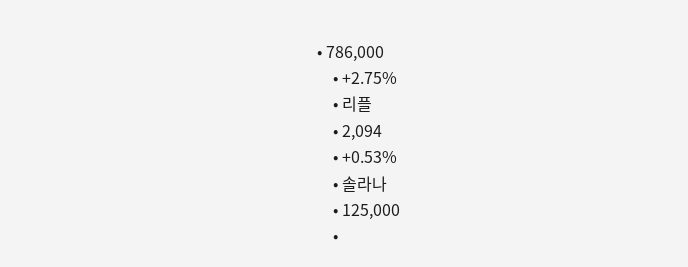• 786,000
    • +2.75%
    • 리플
    • 2,094
    • +0.53%
    • 솔라나
    • 125,000
    •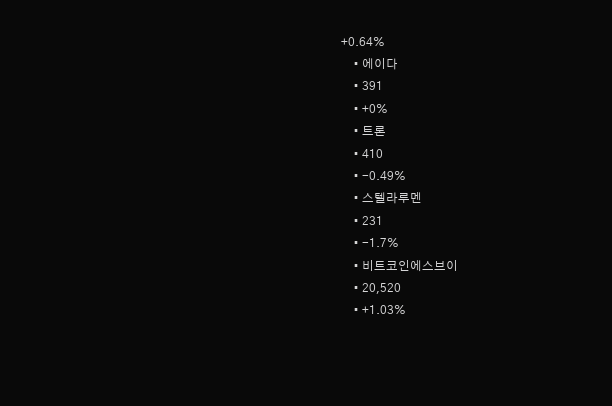+0.64%
    • 에이다
    • 391
    • +0%
    • 트론
    • 410
    • -0.49%
    • 스텔라루멘
    • 231
    • -1.7%
    • 비트코인에스브이
    • 20,520
    • +1.03%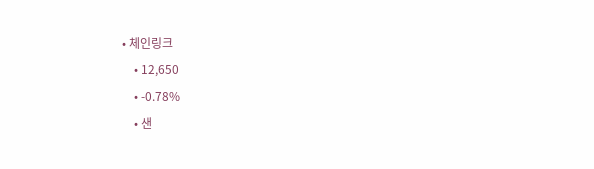• 체인링크
    • 12,650
    • -0.78%
    • 샌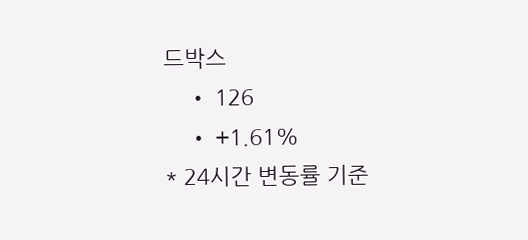드박스
    • 126
    • +1.61%
* 24시간 변동률 기준